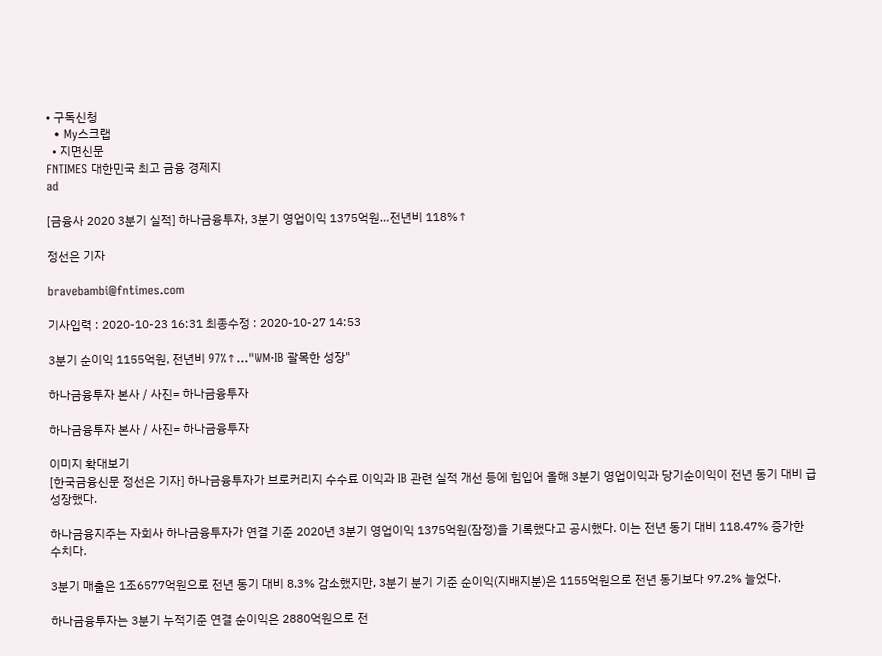• 구독신청
  • My스크랩
  • 지면신문
FNTIMES 대한민국 최고 금융 경제지
ad

[금융사 2020 3분기 실적] 하나금융투자, 3분기 영업이익 1375억원…전년비 118%↑

정선은 기자

bravebambi@fntimes.com

기사입력 : 2020-10-23 16:31 최종수정 : 2020-10-27 14:53

3분기 순이익 1155억원, 전년비 97%↑…"WM·IB 괄목한 성장"

하나금융투자 본사 / 사진= 하나금융투자

하나금융투자 본사 / 사진= 하나금융투자

이미지 확대보기
[한국금융신문 정선은 기자] 하나금융투자가 브로커리지 수수료 이익과 IB 관련 실적 개선 등에 힘입어 올해 3분기 영업이익과 당기순이익이 전년 동기 대비 급성장했다.

하나금융지주는 자회사 하나금융투자가 연결 기준 2020년 3분기 영업이익 1375억원(잠정)을 기록했다고 공시했다. 이는 전년 동기 대비 118.47% 증가한 수치다.

3분기 매출은 1조6577억원으로 전년 동기 대비 8.3% 감소했지만, 3분기 분기 기준 순이익(지배지분)은 1155억원으로 전년 동기보다 97.2% 늘었다.

하나금융투자는 3분기 누적기준 연결 순이익은 2880억원으로 전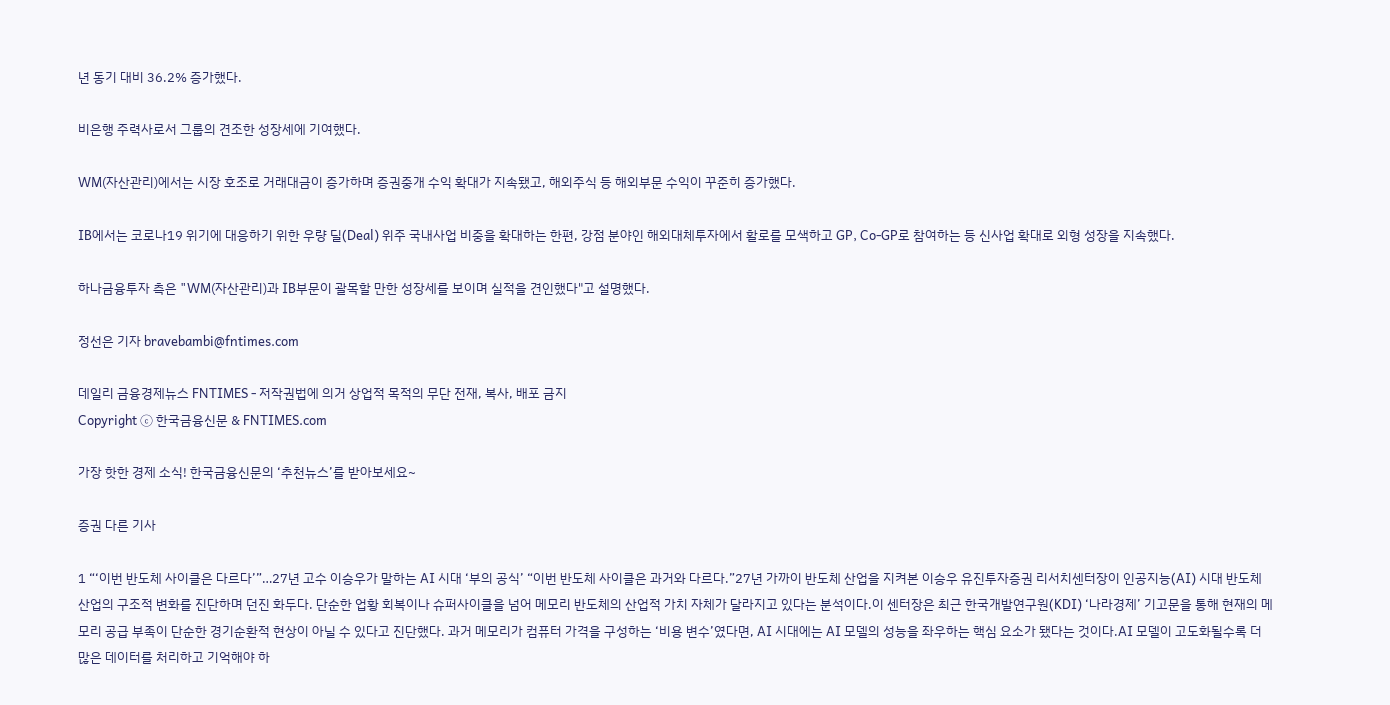년 동기 대비 36.2% 증가했다.

비은행 주력사로서 그룹의 견조한 성장세에 기여했다.

WM(자산관리)에서는 시장 호조로 거래대금이 증가하며 증권중개 수익 확대가 지속됐고, 해외주식 등 해외부문 수익이 꾸준히 증가했다.

IB에서는 코로나19 위기에 대응하기 위한 우량 딜(Deal) 위주 국내사업 비중을 확대하는 한편, 강점 분야인 해외대체투자에서 활로를 모색하고 GP, Co-GP로 참여하는 등 신사업 확대로 외형 성장을 지속했다.

하나금융투자 측은 "WM(자산관리)과 IB부문이 괄목할 만한 성장세를 보이며 실적을 견인했다"고 설명했다.

정선은 기자 bravebambi@fntimes.com

데일리 금융경제뉴스 FNTIMES - 저작권법에 의거 상업적 목적의 무단 전재, 복사, 배포 금지
Copyright ⓒ 한국금융신문 & FNTIMES.com

가장 핫한 경제 소식! 한국금융신문의 ‘추천뉴스’를 받아보세요~

증권 다른 기사

1 “‘이번 반도체 사이클은 다르다’”…27년 고수 이승우가 말하는 AI 시대 ‘부의 공식’ “이번 반도체 사이클은 과거와 다르다.”27년 가까이 반도체 산업을 지켜본 이승우 유진투자증권 리서치센터장이 인공지능(AI) 시대 반도체 산업의 구조적 변화를 진단하며 던진 화두다. 단순한 업황 회복이나 슈퍼사이클을 넘어 메모리 반도체의 산업적 가치 자체가 달라지고 있다는 분석이다.이 센터장은 최근 한국개발연구원(KDI) ‘나라경제’ 기고문을 통해 현재의 메모리 공급 부족이 단순한 경기순환적 현상이 아닐 수 있다고 진단했다. 과거 메모리가 컴퓨터 가격을 구성하는 ‘비용 변수’였다면, AI 시대에는 AI 모델의 성능을 좌우하는 핵심 요소가 됐다는 것이다.AI 모델이 고도화될수록 더 많은 데이터를 처리하고 기억해야 하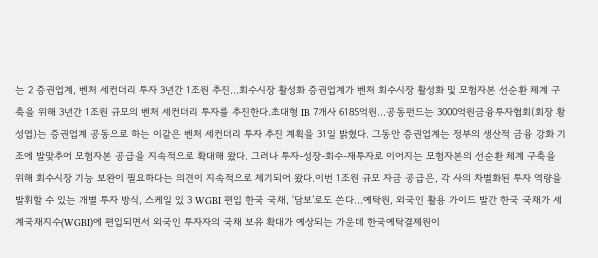는 2 증권업계, 벤처 세컨더리 투자 3년간 1조원 추진…회수시장 활성화 증권업계가 벤처 회수시장 활성화 및 모험자본 선순환 체계 구축을 위해 3년간 1조원 규모의 벤처 세컨더리 투자를 추진한다.초대형 IB 7개사 6185억원…공동펀드는 3000억원금융투자협회(회장 황성엽)는 증권업계 공동으로 하는 이같은 벤처 세컨더리 투자 추진 계획을 31일 밝혔다. 그동안 증권업계는 정부의 생산적 금융 강화 기조에 발맞추어 모험자본 공급을 지속적으로 확대해 왔다. 그러나 투자-성장-회수-재투자로 이어지는 모험자본의 선순환 체계 구축을 위해 회수시장 기능 보완이 필요하다는 의견이 지속적으로 제기되어 왔다.이번 1조원 규모 자금 공급은, 각 사의 차별화된 투자 역량을 발휘할 수 있는 개별 투자 방식, 스케일 있 3 WGBI 편입 한국 국채, ‘담보’로도 쓴다…예탁원, 외국인 활용 가이드 발간 한국 국채가 세계국채지수(WGBI)에 편입되면서 외국인 투자자의 국채 보유 확대가 예상되는 가운데 한국예탁결제원이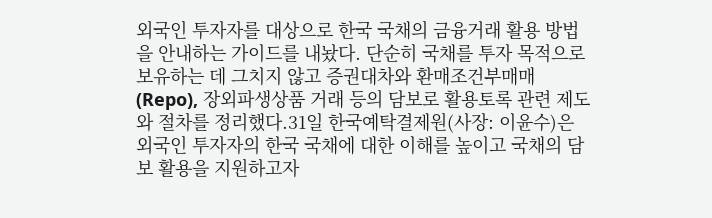외국인 투자자를 대상으로 한국 국채의 금융거래 활용 방법을 안내하는 가이드를 내놨다. 단순히 국채를 투자 목적으로 보유하는 데 그치지 않고 증권대차와 환매조건부매매(Repo), 장외파생상품 거래 등의 담보로 활용토록 관련 제도와 절차를 정리했다.31일 한국예탁결제원(사장: 이윤수)은 외국인 투자자의 한국 국채에 대한 이해를 높이고 국채의 담보 활용을 지원하고자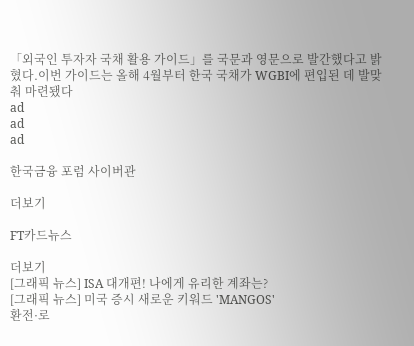「외국인 투자자 국채 활용 가이드」를 국문과 영문으로 발간했다고 밝혔다.이번 가이드는 올해 4월부터 한국 국채가 WGBI에 편입된 데 발맞춰 마련됐다
ad
ad
ad

한국금융 포럼 사이버관

더보기

FT카드뉴스

더보기
[그래픽 뉴스] ISA 대개편! 나에게 유리한 계좌는?
[그래픽 뉴스] 미국 증시 새로운 키워드 'MANGOS'
환전·로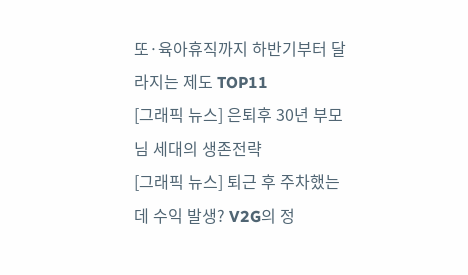또·육아휴직까지 하반기부터 달라지는 제도 TOP11
[그래픽 뉴스] 은퇴후 30년 부모님 세대의 생존전략
[그래픽 뉴스] 퇴근 후 주차했는데 수익 발생? V2G의 정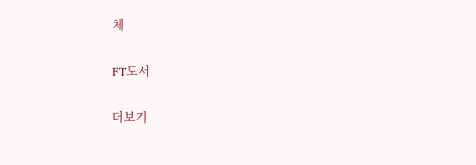체

FT도서

더보기